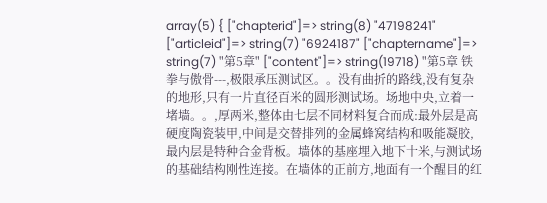array(5) { ["chapterid"]=> string(8) "47198241" ["articleid"]=> string(7) "6924187" ["chaptername"]=> string(7) "第5章" ["content"]=> string(19718) "第5章 铁拳与傲骨---,极限承压测试区。。没有曲折的路线,没有复杂的地形,只有一片直径百米的圆形测试场。场地中央,立着一堵墙。。,厚两米,整体由七层不同材料复合而成:最外层是高硬度陶瓷装甲,中间是交替排列的金属蜂窝结构和吸能凝胶,最内层是特种合金背板。墙体的基座埋入地下十米,与测试场的基础结构刚性连接。在墙体的正前方,地面有一个醒目的红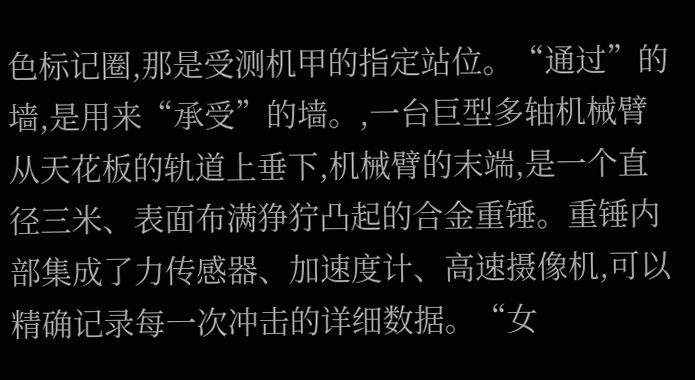色标记圈,那是受测机甲的指定站位。“通过”的墙,是用来“承受”的墙。,一台巨型多轴机械臂从天花板的轨道上垂下,机械臂的末端,是一个直径三米、表面布满狰狞凸起的合金重锤。重锤内部集成了力传感器、加速度计、高速摄像机,可以精确记录每一次冲击的详细数据。“女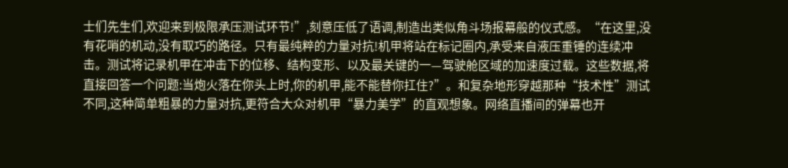士们先生们,欢迎来到极限承压测试环节!”,刻意压低了语调,制造出类似角斗场报幕般的仪式感。“在这里,没有花哨的机动,没有取巧的路径。只有最纯粹的力量对抗!机甲将站在标记圈内,承受来自液压重锤的连续冲击。测试将记录机甲在冲击下的位移、结构变形、以及最关键的一—驾驶舱区域的加速度过载。这些数据,将直接回答一个问题:当炮火落在你头上时,你的机甲,能不能替你扛住?”。和复杂地形穿越那种“技术性”测试不同,这种简单粗暴的力量对抗,更符合大众对机甲“暴力美学”的直观想象。网络直播间的弹幕也开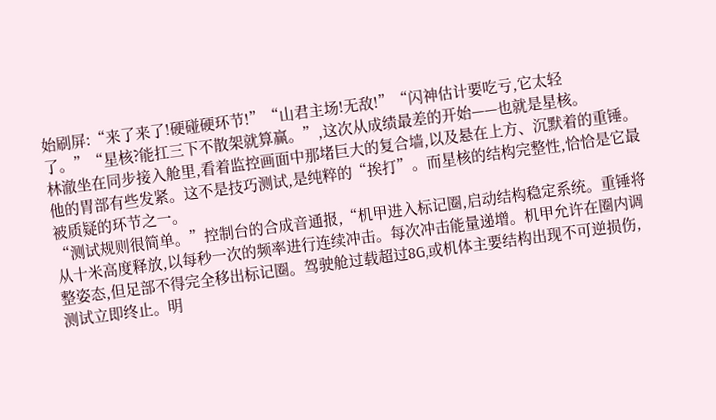始刷屏:“来了来了!硬碰硬环节!”“山君主场!无敌!”“闪神估计要吃亏,它太轻了。”“星核?能扛三下不散架就算赢。”,这次从成绩最差的开始——也就是星核。
林澈坐在同步接入舱里,看着监控画面中那堵巨大的复合墙,以及悬在上方、沉默着的重锤。他的胃部有些发紧。这不是技巧测试,是纯粹的“挨打”。而星核的结构完整性,恰恰是它最被质疑的环节之一。
“测试规则很简单。”控制台的合成音通报,“机甲进入标记圈,启动结构稳定系统。重锤将从十米高度释放,以每秒一次的频率进行连续冲击。每次冲击能量递增。机甲允许在圈内调整姿态,但足部不得完全移出标记圈。驾驶舱过载超过8G,或机体主要结构出现不可逆损伤,测试立即终止。明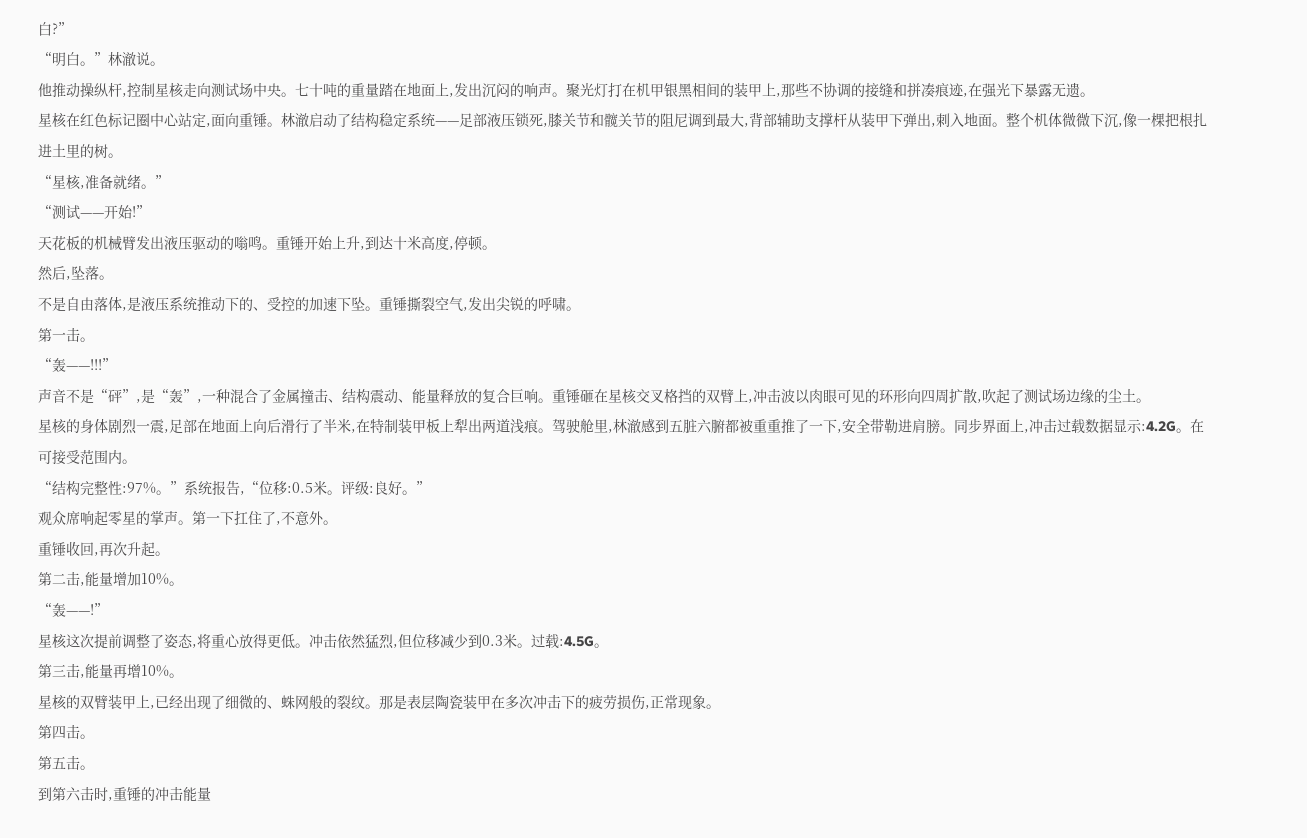白?”
“明白。”林澈说。
他推动操纵杆,控制星核走向测试场中央。七十吨的重量踏在地面上,发出沉闷的响声。聚光灯打在机甲银黑相间的装甲上,那些不协调的接缝和拼凑痕迹,在强光下暴露无遗。
星核在红色标记圈中心站定,面向重锤。林澈启动了结构稳定系统——足部液压锁死,膝关节和髋关节的阻尼调到最大,背部辅助支撑杆从装甲下弹出,刺入地面。整个机体微微下沉,像一棵把根扎进土里的树。
“星核,准备就绪。”
“测试——开始!”
天花板的机械臂发出液压驱动的嗡鸣。重锤开始上升,到达十米高度,停顿。
然后,坠落。
不是自由落体,是液压系统推动下的、受控的加速下坠。重锤撕裂空气,发出尖锐的呼啸。
第一击。
“轰——!!!”
声音不是“砰”,是“轰”,一种混合了金属撞击、结构震动、能量释放的复合巨响。重锤砸在星核交叉格挡的双臂上,冲击波以肉眼可见的环形向四周扩散,吹起了测试场边缘的尘土。
星核的身体剧烈一震,足部在地面上向后滑行了半米,在特制装甲板上犁出两道浅痕。驾驶舱里,林澈感到五脏六腑都被重重推了一下,安全带勒进肩膀。同步界面上,冲击过载数据显示:4.2G。在可接受范围内。
“结构完整性:97%。”系统报告,“位移:0.5米。评级:良好。”
观众席响起零星的掌声。第一下扛住了,不意外。
重锤收回,再次升起。
第二击,能量增加10%。
“轰——!”
星核这次提前调整了姿态,将重心放得更低。冲击依然猛烈,但位移减少到0.3米。过载:4.5G。
第三击,能量再增10%。
星核的双臂装甲上,已经出现了细微的、蛛网般的裂纹。那是表层陶瓷装甲在多次冲击下的疲劳损伤,正常现象。
第四击。
第五击。
到第六击时,重锤的冲击能量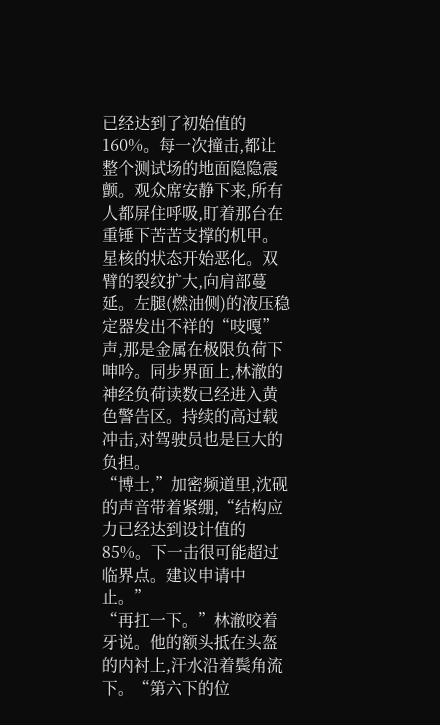已经达到了初始值的160%。每一次撞击,都让整个测试场的地面隐隐震颤。观众席安静下来,所有人都屏住呼吸,盯着那台在重锤下苦苦支撑的机甲。
星核的状态开始恶化。双臂的裂纹扩大,向肩部蔓延。左腿(燃油侧)的液压稳定器发出不祥的“吱嘎”声,那是金属在极限负荷下呻吟。同步界面上,林澈的神经负荷读数已经进入黄色警告区。持续的高过载冲击,对驾驶员也是巨大的负担。
“博士,”加密频道里,沈砚的声音带着紧绷,“结构应力已经达到设计值的85%。下一击很可能超过临界点。建议申请中止。”
“再扛一下。”林澈咬着牙说。他的额头抵在头盔的内衬上,汗水沿着鬓角流下。“第六下的位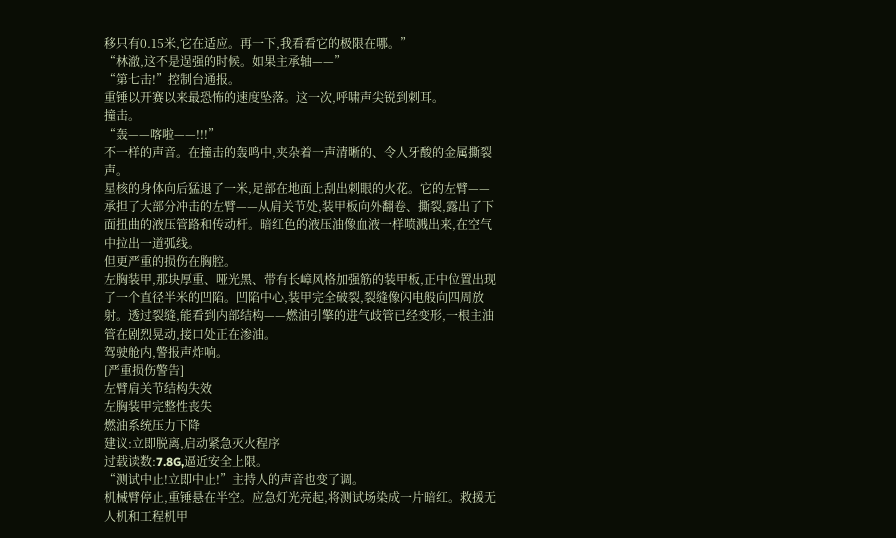移只有0.15米,它在适应。再一下,我看看它的极限在哪。”
“林澈,这不是逞强的时候。如果主承轴——”
“第七击!”控制台通报。
重锤以开赛以来最恐怖的速度坠落。这一次,呼啸声尖锐到刺耳。
撞击。
“轰——喀啦——!!!”
不一样的声音。在撞击的轰鸣中,夹杂着一声清晰的、令人牙酸的金属撕裂声。
星核的身体向后猛退了一米,足部在地面上刮出刺眼的火花。它的左臂——承担了大部分冲击的左臂——从肩关节处,装甲板向外翻卷、撕裂,露出了下面扭曲的液压管路和传动杆。暗红色的液压油像血液一样喷溅出来,在空气中拉出一道弧线。
但更严重的损伤在胸腔。
左胸装甲,那块厚重、哑光黑、带有长嶂风格加强筋的装甲板,正中位置出现了一个直径半米的凹陷。凹陷中心,装甲完全破裂,裂缝像闪电般向四周放射。透过裂缝,能看到内部结构——燃油引擎的进气歧管已经变形,一根主油管在剧烈晃动,接口处正在渗油。
驾驶舱内,警报声炸响。
[严重损伤警告]
左臂肩关节结构失效
左胸装甲完整性丧失
燃油系统压力下降
建议:立即脱离,启动紧急灭火程序
过载读数:7.8G,逼近安全上限。
“测试中止!立即中止!”主持人的声音也变了调。
机械臂停止,重锤悬在半空。应急灯光亮起,将测试场染成一片暗红。救援无人机和工程机甲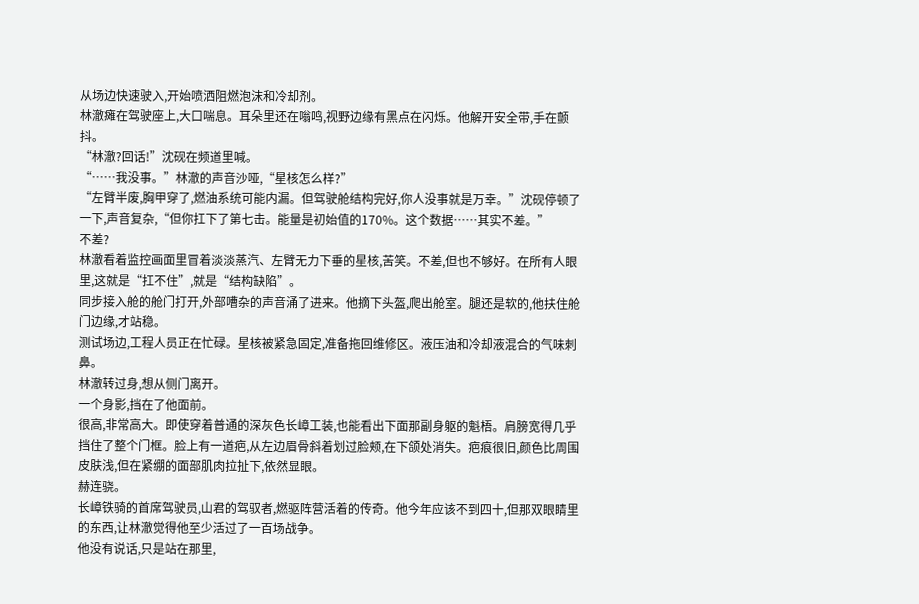从场边快速驶入,开始喷洒阻燃泡沫和冷却剂。
林澈瘫在驾驶座上,大口喘息。耳朵里还在嗡鸣,视野边缘有黑点在闪烁。他解开安全带,手在颤抖。
“林澈?回话!”沈砚在频道里喊。
“……我没事。”林澈的声音沙哑,“星核怎么样?”
“左臂半废,胸甲穿了,燃油系统可能内漏。但驾驶舱结构完好,你人没事就是万幸。”沈砚停顿了一下,声音复杂,“但你扛下了第七击。能量是初始值的170%。这个数据……其实不差。”
不差?
林澈看着监控画面里冒着淡淡蒸汽、左臂无力下垂的星核,苦笑。不差,但也不够好。在所有人眼里,这就是“扛不住”,就是“结构缺陷”。
同步接入舱的舱门打开,外部嘈杂的声音涌了进来。他摘下头盔,爬出舱室。腿还是软的,他扶住舱门边缘,才站稳。
测试场边,工程人员正在忙碌。星核被紧急固定,准备拖回维修区。液压油和冷却液混合的气味刺鼻。
林澈转过身,想从侧门离开。
一个身影,挡在了他面前。
很高,非常高大。即使穿着普通的深灰色长嶂工装,也能看出下面那副身躯的魁梧。肩膀宽得几乎挡住了整个门框。脸上有一道疤,从左边眉骨斜着划过脸颊,在下颌处消失。疤痕很旧,颜色比周围皮肤浅,但在紧绷的面部肌肉拉扯下,依然显眼。
赫连骁。
长嶂铁骑的首席驾驶员,山君的驾驭者,燃驱阵营活着的传奇。他今年应该不到四十,但那双眼睛里的东西,让林澈觉得他至少活过了一百场战争。
他没有说话,只是站在那里,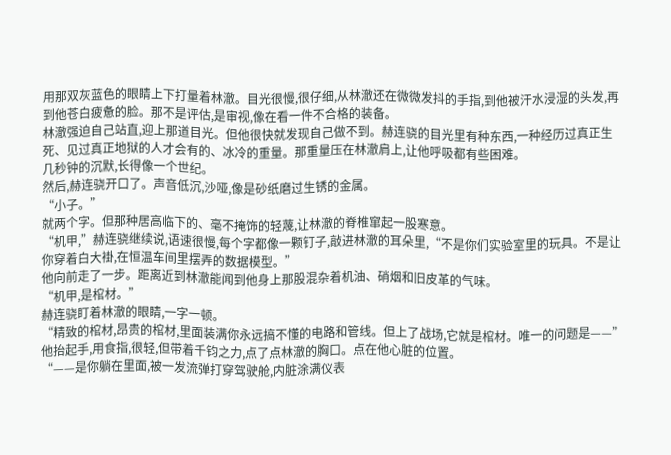用那双灰蓝色的眼睛上下打量着林澈。目光很慢,很仔细,从林澈还在微微发抖的手指,到他被汗水浸湿的头发,再到他苍白疲惫的脸。那不是评估,是审视,像在看一件不合格的装备。
林澈强迫自己站直,迎上那道目光。但他很快就发现自己做不到。赫连骁的目光里有种东西,一种经历过真正生死、见过真正地狱的人才会有的、冰冷的重量。那重量压在林澈肩上,让他呼吸都有些困难。
几秒钟的沉默,长得像一个世纪。
然后,赫连骁开口了。声音低沉,沙哑,像是砂纸磨过生锈的金属。
“小子。”
就两个字。但那种居高临下的、毫不掩饰的轻蔑,让林澈的脊椎窜起一股寒意。
“机甲,”赫连骁继续说,语速很慢,每个字都像一颗钉子,敲进林澈的耳朵里,“不是你们实验室里的玩具。不是让你穿着白大褂,在恒温车间里摆弄的数据模型。”
他向前走了一步。距离近到林澈能闻到他身上那股混杂着机油、硝烟和旧皮革的气味。
“机甲,是棺材。”
赫连骁盯着林澈的眼睛,一字一顿。
“精致的棺材,昂贵的棺材,里面装满你永远搞不懂的电路和管线。但上了战场,它就是棺材。唯一的问题是——”
他抬起手,用食指,很轻,但带着千钧之力,点了点林澈的胸口。点在他心脏的位置。
“——是你躺在里面,被一发流弹打穿驾驶舱,内脏涂满仪表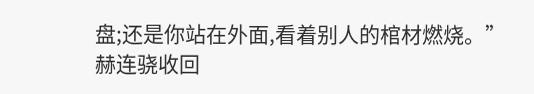盘;还是你站在外面,看着别人的棺材燃烧。”
赫连骁收回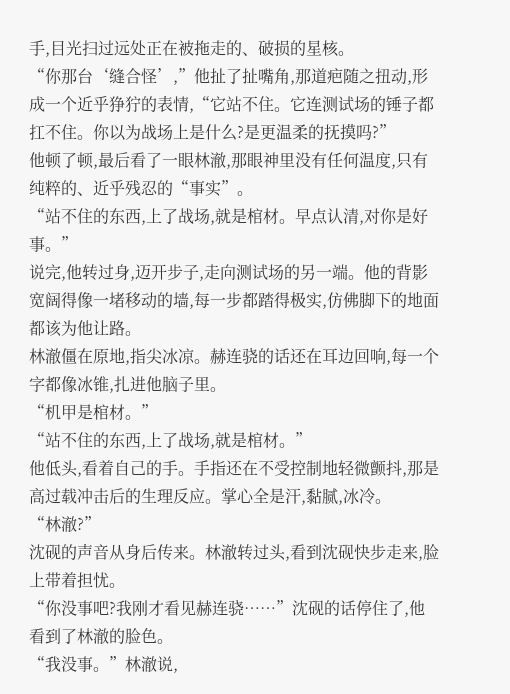手,目光扫过远处正在被拖走的、破损的星核。
“你那台‘缝合怪’,”他扯了扯嘴角,那道疤随之扭动,形成一个近乎狰狞的表情,“它站不住。它连测试场的锤子都扛不住。你以为战场上是什么?是更温柔的抚摸吗?”
他顿了顿,最后看了一眼林澈,那眼神里没有任何温度,只有纯粹的、近乎残忍的“事实”。
“站不住的东西,上了战场,就是棺材。早点认清,对你是好事。”
说完,他转过身,迈开步子,走向测试场的另一端。他的背影宽阔得像一堵移动的墙,每一步都踏得极实,仿佛脚下的地面都该为他让路。
林澈僵在原地,指尖冰凉。赫连骁的话还在耳边回响,每一个字都像冰锥,扎进他脑子里。
“机甲是棺材。”
“站不住的东西,上了战场,就是棺材。”
他低头,看着自己的手。手指还在不受控制地轻微颤抖,那是高过载冲击后的生理反应。掌心全是汗,黏腻,冰冷。
“林澈?”
沈砚的声音从身后传来。林澈转过头,看到沈砚快步走来,脸上带着担忧。
“你没事吧?我刚才看见赫连骁……”沈砚的话停住了,他看到了林澈的脸色。
“我没事。”林澈说,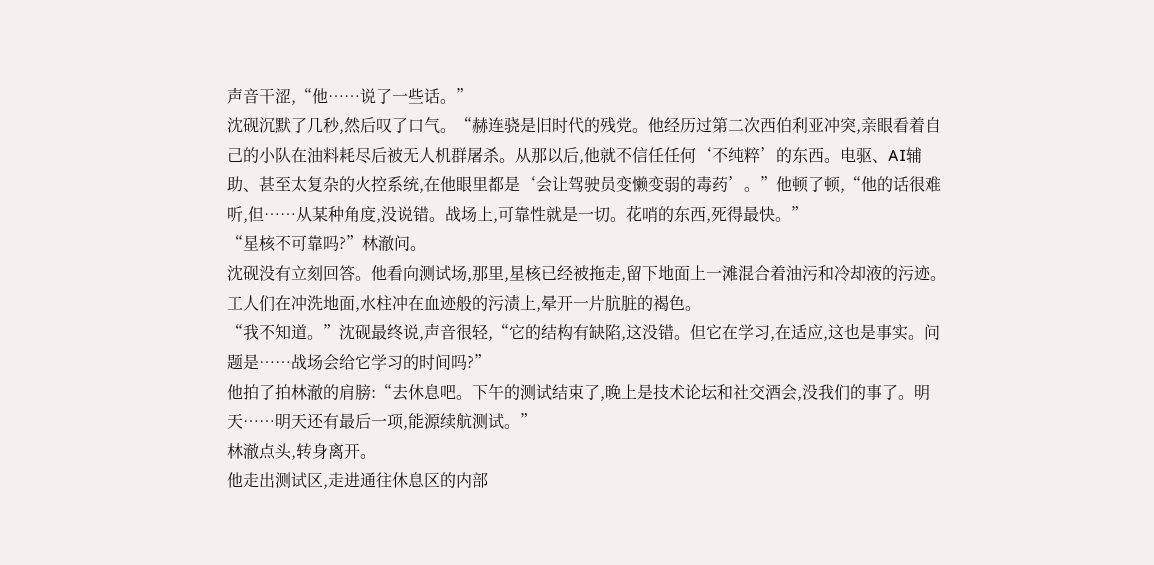声音干涩,“他……说了一些话。”
沈砚沉默了几秒,然后叹了口气。“赫连骁是旧时代的残党。他经历过第二次西伯利亚冲突,亲眼看着自己的小队在油料耗尽后被无人机群屠杀。从那以后,他就不信任任何‘不纯粹’的东西。电驱、AI辅助、甚至太复杂的火控系统,在他眼里都是‘会让驾驶员变懒变弱的毒药’。”他顿了顿,“他的话很难听,但……从某种角度,没说错。战场上,可靠性就是一切。花哨的东西,死得最快。”
“星核不可靠吗?”林澈问。
沈砚没有立刻回答。他看向测试场,那里,星核已经被拖走,留下地面上一滩混合着油污和冷却液的污迹。工人们在冲洗地面,水柱冲在血迹般的污渍上,晕开一片肮脏的褐色。
“我不知道。”沈砚最终说,声音很轻,“它的结构有缺陷,这没错。但它在学习,在适应,这也是事实。问题是……战场会给它学习的时间吗?”
他拍了拍林澈的肩膀:“去休息吧。下午的测试结束了,晚上是技术论坛和社交酒会,没我们的事了。明天……明天还有最后一项,能源续航测试。”
林澈点头,转身离开。
他走出测试区,走进通往休息区的内部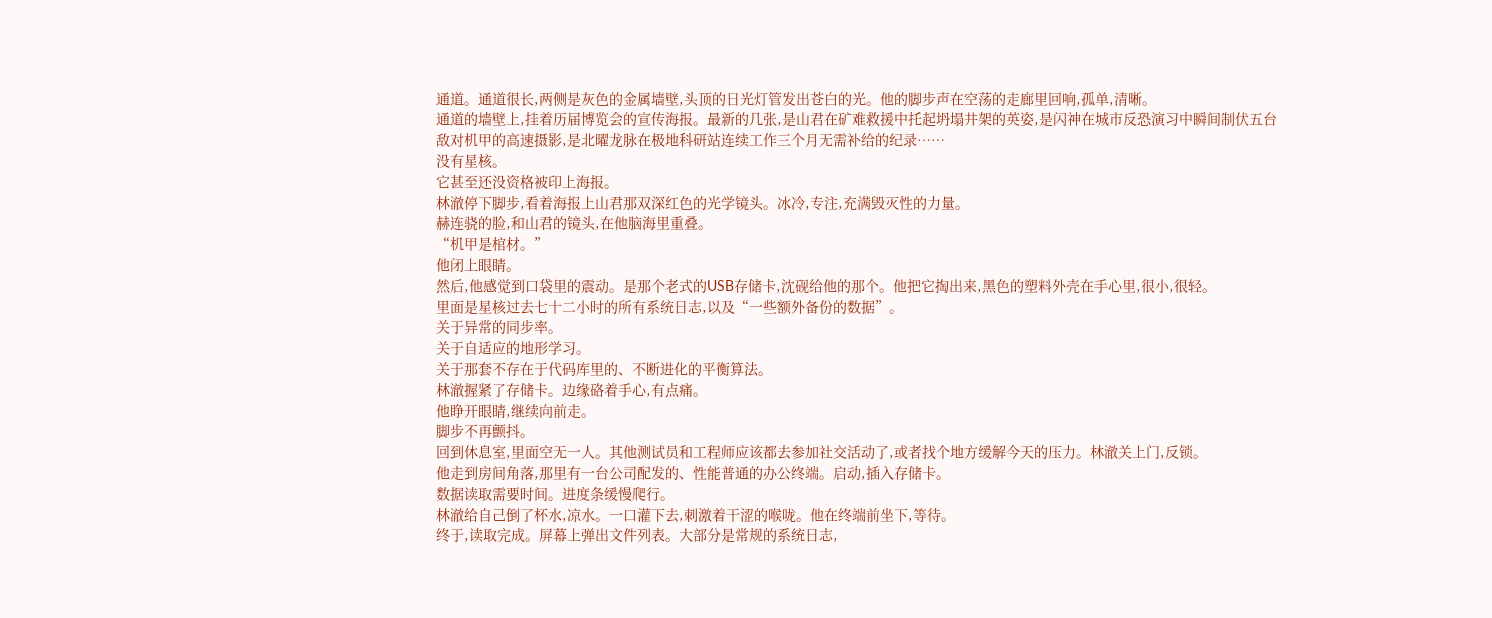通道。通道很长,两侧是灰色的金属墙壁,头顶的日光灯管发出苍白的光。他的脚步声在空荡的走廊里回响,孤单,清晰。
通道的墙壁上,挂着历届博览会的宣传海报。最新的几张,是山君在矿难救援中托起坍塌井架的英姿,是闪神在城市反恐演习中瞬间制伏五台敌对机甲的高速摄影,是北曜龙脉在极地科研站连续工作三个月无需补给的纪录……
没有星核。
它甚至还没资格被印上海报。
林澈停下脚步,看着海报上山君那双深红色的光学镜头。冰冷,专注,充满毁灭性的力量。
赫连骁的脸,和山君的镜头,在他脑海里重叠。
“机甲是棺材。”
他闭上眼睛。
然后,他感觉到口袋里的震动。是那个老式的USB存储卡,沈砚给他的那个。他把它掏出来,黑色的塑料外壳在手心里,很小,很轻。
里面是星核过去七十二小时的所有系统日志,以及“一些额外备份的数据”。
关于异常的同步率。
关于自适应的地形学习。
关于那套不存在于代码库里的、不断进化的平衡算法。
林澈握紧了存储卡。边缘硌着手心,有点痛。
他睁开眼睛,继续向前走。
脚步不再颤抖。
回到休息室,里面空无一人。其他测试员和工程师应该都去参加社交活动了,或者找个地方缓解今天的压力。林澈关上门,反锁。
他走到房间角落,那里有一台公司配发的、性能普通的办公终端。启动,插入存储卡。
数据读取需要时间。进度条缓慢爬行。
林澈给自己倒了杯水,凉水。一口灌下去,刺激着干涩的喉咙。他在终端前坐下,等待。
终于,读取完成。屏幕上弹出文件列表。大部分是常规的系统日志,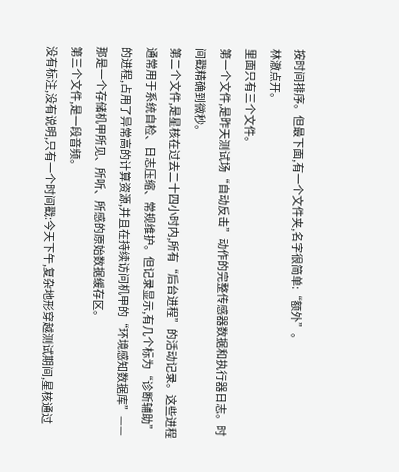按时间排序。但最下面,有一个文件夹,名字很简单:“额外”。
林澈点开。
里面只有三个文件。
第一个文件,是昨天测试场“自动反击”动作的完整传感器数据和执行器日志。时间戳精确到微秒。
第二个文件,是星核在过去二十四小时内,所有“后台进程”的活动记录。这些进程通常用于系统自检、日志压缩、常规维护。但记录显示,有几个标为“诊断辅助”的进程,占用了异常高的计算资源,并且在持续访问机甲的“环境感知数据库”——那是一个存储机甲所见、所听、所感的原始数据缓存区。
第三个文件,是一段音频。
没有标注,没有说明,只有一个时间戳:今天下午,复杂地形穿越测试期间,星核通过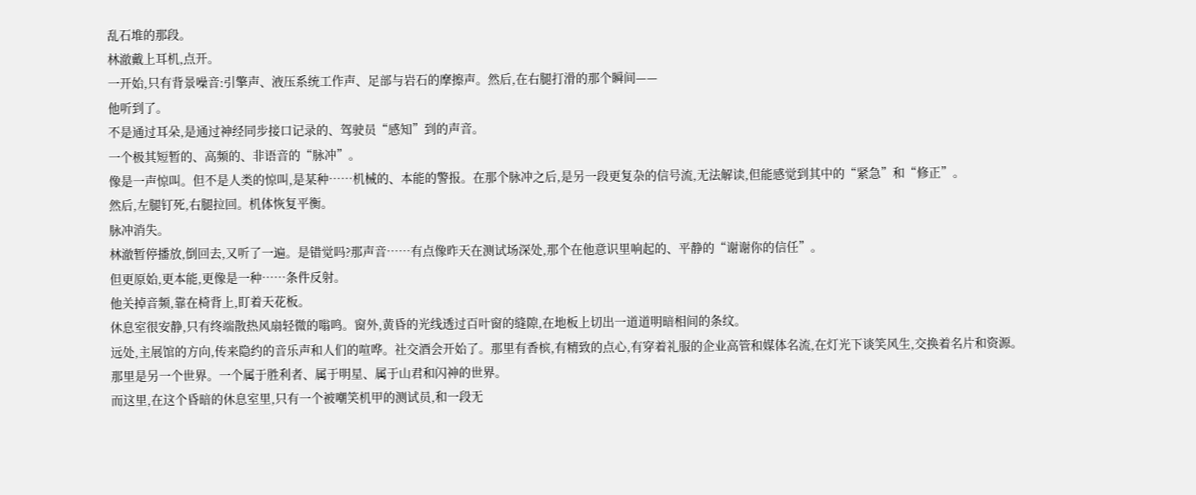乱石堆的那段。
林澈戴上耳机,点开。
一开始,只有背景噪音:引擎声、液压系统工作声、足部与岩石的摩擦声。然后,在右腿打滑的那个瞬间——
他听到了。
不是通过耳朵,是通过神经同步接口记录的、驾驶员“感知”到的声音。
一个极其短暂的、高频的、非语音的“脉冲”。
像是一声惊叫。但不是人类的惊叫,是某种……机械的、本能的警报。在那个脉冲之后,是另一段更复杂的信号流,无法解读,但能感觉到其中的“紧急”和“修正”。
然后,左腿钉死,右腿拉回。机体恢复平衡。
脉冲消失。
林澈暂停播放,倒回去,又听了一遍。是错觉吗?那声音……有点像昨天在测试场深处,那个在他意识里响起的、平静的“谢谢你的信任”。
但更原始,更本能,更像是一种……条件反射。
他关掉音频,靠在椅背上,盯着天花板。
休息室很安静,只有终端散热风扇轻微的嗡鸣。窗外,黄昏的光线透过百叶窗的缝隙,在地板上切出一道道明暗相间的条纹。
远处,主展馆的方向,传来隐约的音乐声和人们的喧哗。社交酒会开始了。那里有香槟,有精致的点心,有穿着礼服的企业高管和媒体名流,在灯光下谈笑风生,交换着名片和资源。
那里是另一个世界。一个属于胜利者、属于明星、属于山君和闪神的世界。
而这里,在这个昏暗的休息室里,只有一个被嘲笑机甲的测试员,和一段无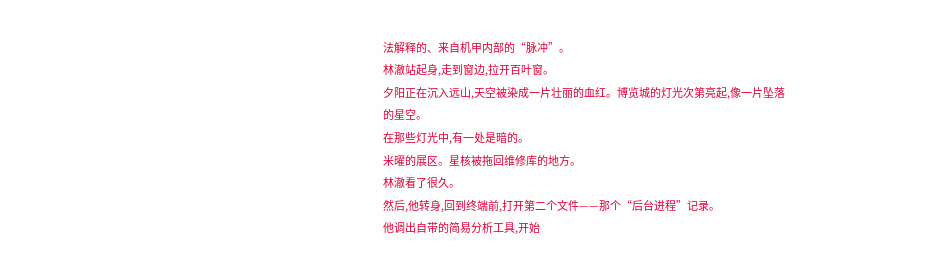法解释的、来自机甲内部的“脉冲”。
林澈站起身,走到窗边,拉开百叶窗。
夕阳正在沉入远山,天空被染成一片壮丽的血红。博览城的灯光次第亮起,像一片坠落的星空。
在那些灯光中,有一处是暗的。
米曜的展区。星核被拖回维修库的地方。
林澈看了很久。
然后,他转身,回到终端前,打开第二个文件——那个“后台进程”记录。
他调出自带的简易分析工具,开始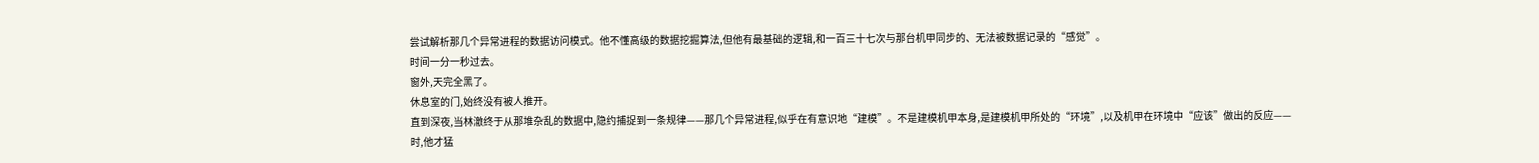尝试解析那几个异常进程的数据访问模式。他不懂高级的数据挖掘算法,但他有最基础的逻辑,和一百三十七次与那台机甲同步的、无法被数据记录的“感觉”。
时间一分一秒过去。
窗外,天完全黑了。
休息室的门,始终没有被人推开。
直到深夜,当林澈终于从那堆杂乱的数据中,隐约捕捉到一条规律——那几个异常进程,似乎在有意识地“建模”。不是建模机甲本身,是建模机甲所处的“环境”,以及机甲在环境中“应该”做出的反应——时,他才猛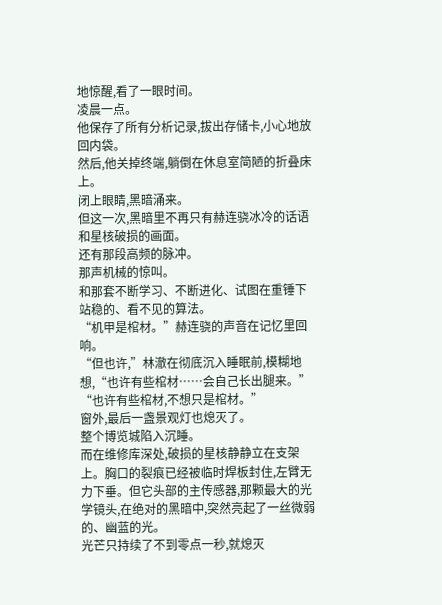地惊醒,看了一眼时间。
凌晨一点。
他保存了所有分析记录,拔出存储卡,小心地放回内袋。
然后,他关掉终端,躺倒在休息室简陋的折叠床上。
闭上眼睛,黑暗涌来。
但这一次,黑暗里不再只有赫连骁冰冷的话语和星核破损的画面。
还有那段高频的脉冲。
那声机械的惊叫。
和那套不断学习、不断进化、试图在重锤下站稳的、看不见的算法。
“机甲是棺材。”赫连骁的声音在记忆里回响。
“但也许,”林澈在彻底沉入睡眠前,模糊地想,“也许有些棺材……会自己长出腿来。”
“也许有些棺材,不想只是棺材。”
窗外,最后一盏景观灯也熄灭了。
整个博览城陷入沉睡。
而在维修库深处,破损的星核静静立在支架上。胸口的裂痕已经被临时焊板封住,左臂无力下垂。但它头部的主传感器,那颗最大的光学镜头,在绝对的黑暗中,突然亮起了一丝微弱的、幽蓝的光。
光芒只持续了不到零点一秒,就熄灭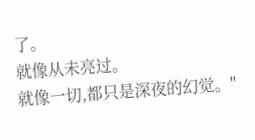了。
就像从未亮过。
就像一切,都只是深夜的幻觉。"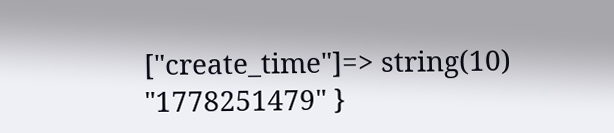["create_time"]=> string(10) "1778251479" }